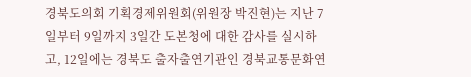경북도의회 기획경제위원회(위원장 박진현)는 지난 7일부터 9일까지 3일간 도본청에 대한 감사를 실시하고, 12일에는 경북도 출자출연기관인 경북교통문화연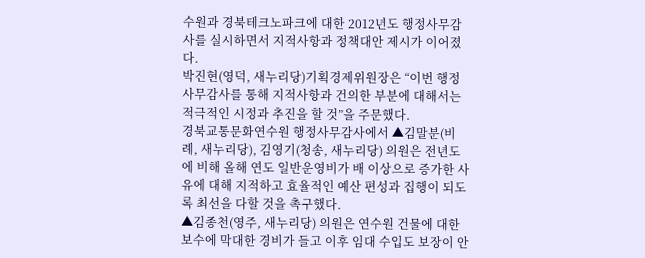수원과 경북테크노파크에 대한 2012년도 행정사무감사를 실시하면서 지적사항과 정책대안 제시가 이어졌다.
박진현(영덕, 새누리당)기획경제위원장은 “이번 행정사무감사를 통해 지적사항과 건의한 부분에 대해서는 적극적인 시정과 추진을 할 것”을 주문했다.
경북교통문화연수원 행정사무감사에서 ▲김말분(비례, 새누리당), 김영기(청송, 새누리당) 의원은 전년도에 비해 올해 연도 일반운영비가 배 이상으로 증가한 사유에 대해 지적하고 효율적인 예산 편성과 집행이 되도록 최선을 다할 것을 촉구했다.
▲김종천(영주, 새누리당) 의원은 연수원 건물에 대한 보수에 막대한 경비가 들고 이후 임대 수입도 보장이 안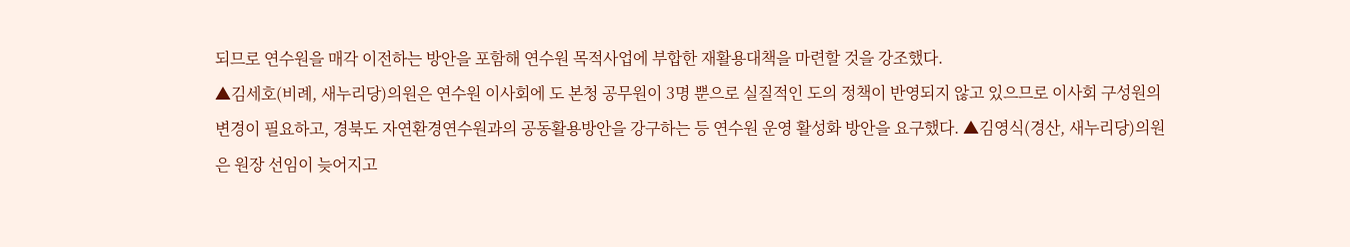되므로 연수원을 매각 이전하는 방안을 포함해 연수원 목적사업에 부합한 재활용대책을 마련할 것을 강조했다.
▲김세호(비례, 새누리당)의원은 연수원 이사회에 도 본청 공무원이 3명 뿐으로 실질적인 도의 정책이 반영되지 않고 있으므로 이사회 구성원의 변경이 필요하고, 경북도 자연환경연수원과의 공동활용방안을 강구하는 등 연수원 운영 활성화 방안을 요구했다. ▲김영식(경산, 새누리당)의원은 원장 선임이 늦어지고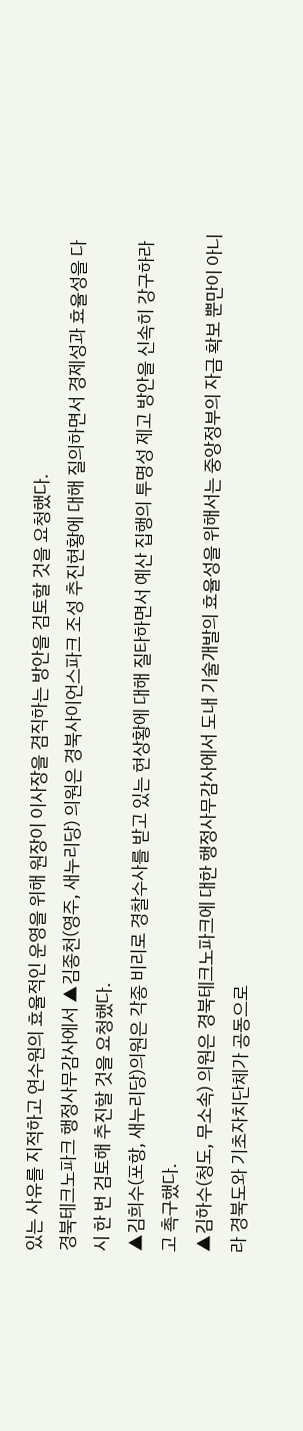있는 사유를 지적하고 연수원의 효율적인 운영을 위해 원장이 이사장을 겸직하는 방안을 검토할 것을 요청했다.
경북테크노파크 행정사무감사에서 ▲김종천(영주, 새누리당) 의원은 경북사이언스파크 조성 추진현황에 대해 질의하면서 경제성과 효율성을 다시 한 번 검토해 추진할 것을 요청했다.
▲김희수(포항, 새누리당)의원은 각종 비리로 경찰수사를 받고 있는 현상황에 대해 질타하면서 예산 집행의 투명성 제고 방안을 신속히 강구하라고 촉구했다.
▲김하수(청도, 무소속) 의원은 경북테크노파크에 대한 행정사무감사에서 도내 기술개발의 효율성을 위해서는 중앙정부의 자금 확보 뿐만이 아니라 경북도와 기초자치단체가 공동으로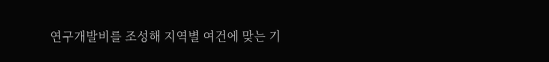연구개발비를 조성해 지역별 여건에 맞는 기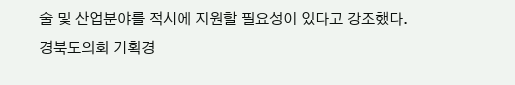술 및 산업분야를 적시에 지원할 필요성이 있다고 강조했다.
경북도의회 기획경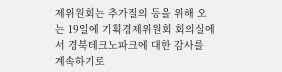제위원회는 추가질의 등을 위해 오는 19일에 기획경제위원회 회의실에서 경북테크노파크에 대한 감사를 계속하기로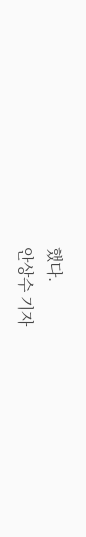했다.
안상수 기자